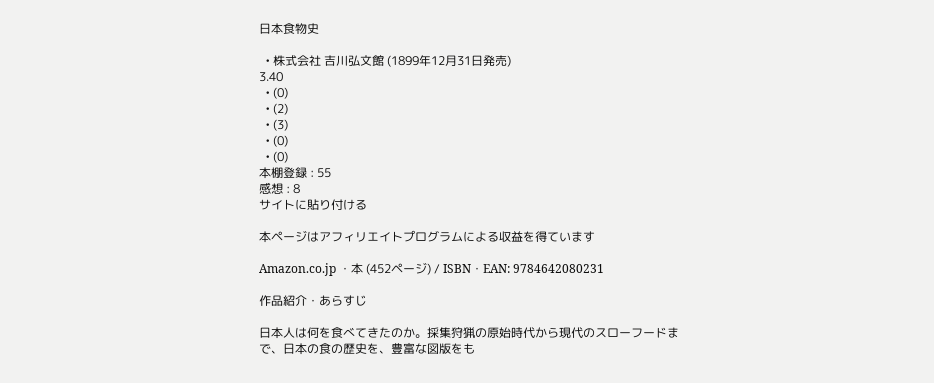日本食物史

  • 株式会社 吉川弘文館 (1899年12月31日発売)
3.40
  • (0)
  • (2)
  • (3)
  • (0)
  • (0)
本棚登録 : 55
感想 : 8
サイトに貼り付ける

本ページはアフィリエイトプログラムによる収益を得ています

Amazon.co.jp ・本 (452ページ) / ISBN・EAN: 9784642080231

作品紹介・あらすじ

日本人は何を食べてきたのか。採集狩猟の原始時代から現代のスローフードまで、日本の食の歴史を、豊富な図版をも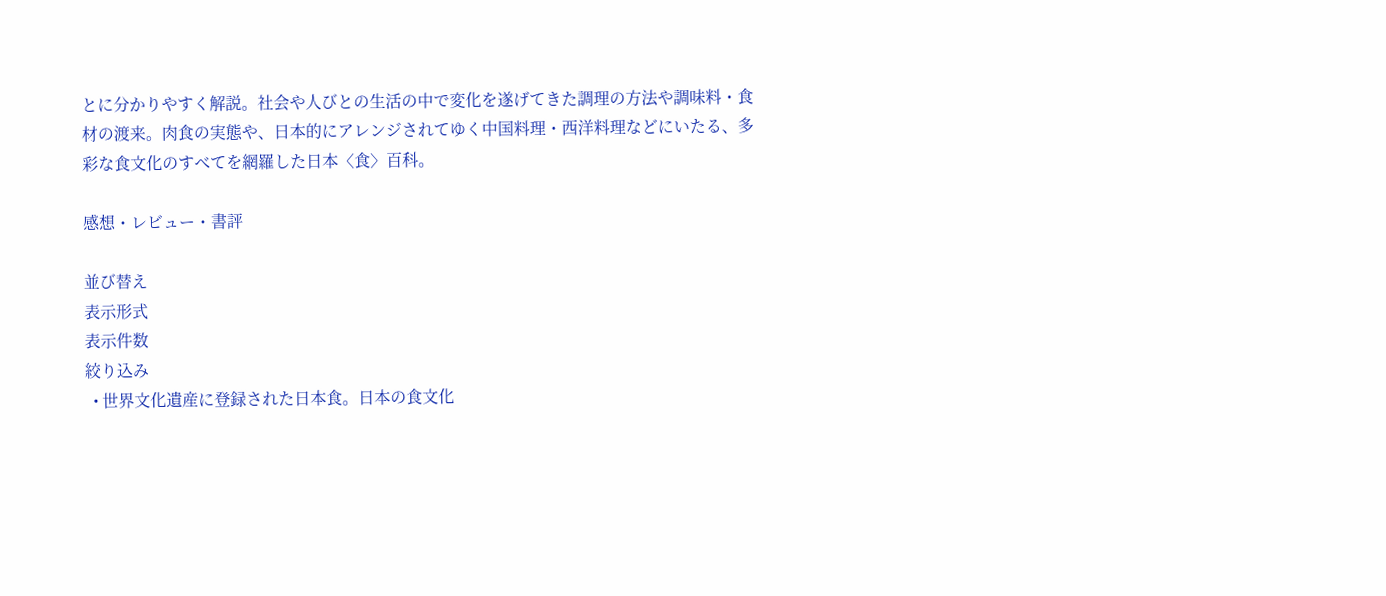とに分かりやすく解説。社会や人びとの生活の中で変化を遂げてきた調理の方法や調味料・食材の渡来。肉食の実態や、日本的にアレンジされてゆく中国料理・西洋料理などにいたる、多彩な食文化のすべてを網羅した日本〈食〉百科。

感想・レビュー・書評

並び替え
表示形式
表示件数
絞り込み
  • 世界文化遺産に登録された日本食。日本の食文化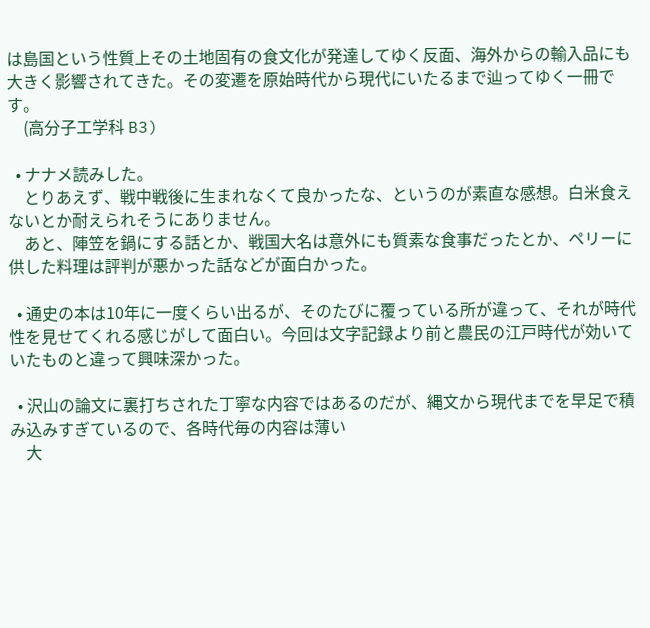は島国という性質上その土地固有の食文化が発達してゆく反面、海外からの輸入品にも大きく影響されてきた。その変遷を原始時代から現代にいたるまで辿ってゆく一冊です。
    (高分子工学科 B3)

  • ナナメ読みした。
    とりあえず、戦中戦後に生まれなくて良かったな、というのが素直な感想。白米食えないとか耐えられそうにありません。
    あと、陣笠を鍋にする話とか、戦国大名は意外にも質素な食事だったとか、ペリーに供した料理は評判が悪かった話などが面白かった。

  • 通史の本は10年に一度くらい出るが、そのたびに覆っている所が違って、それが時代性を見せてくれる感じがして面白い。今回は文字記録より前と農民の江戸時代が効いていたものと違って興味深かった。

  • 沢山の論文に裏打ちされた丁寧な内容ではあるのだが、縄文から現代までを早足で積み込みすぎているので、各時代毎の内容は薄い
    大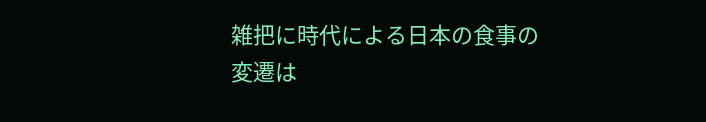雑把に時代による日本の食事の変遷は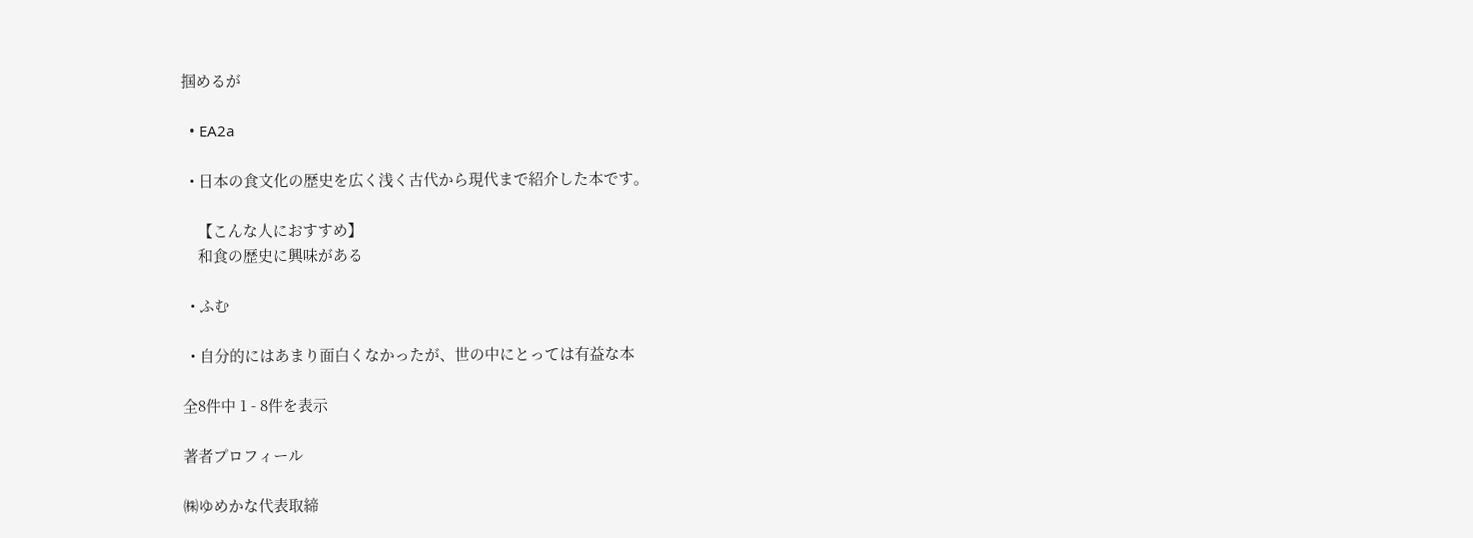掴めるが

  • EA2a

  • 日本の食文化の歴史を広く浅く古代から現代まで紹介した本です。

    【こんな人におすすめ】
    和食の歴史に興味がある

  • ふむ

  • 自分的にはあまり面白くなかったが、世の中にとっては有益な本

全8件中 1 - 8件を表示

著者プロフィール

㈱ゆめかな代表取締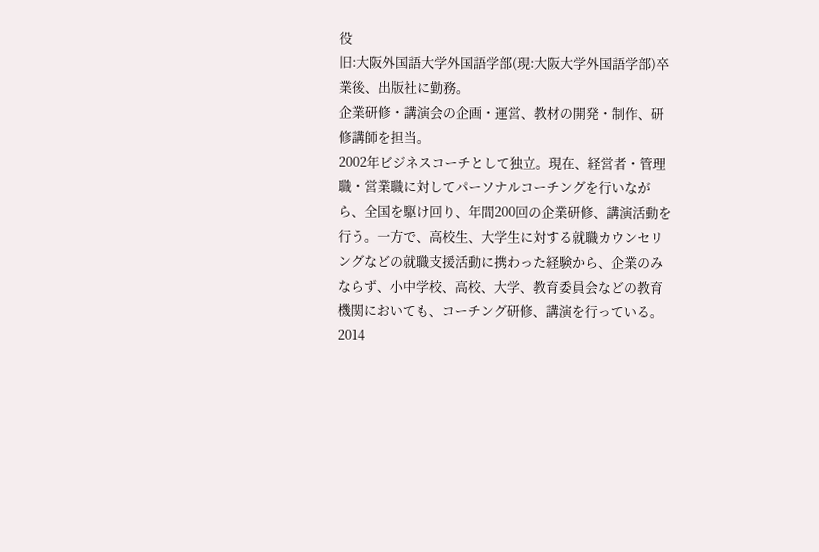役
旧:大阪外国語大学外国語学部(現:大阪大学外国語学部)卒業後、出版社に勤務。
企業研修・講演会の企画・運営、教材の開発・制作、研修講師を担当。
2002年ビジネスコーチとして独立。現在、経営者・管理職・営業職に対してパーソナルコーチングを行いながら、全国を駆け回り、年間200回の企業研修、講演活動を行う。一方で、高校生、大学生に対する就職カウンセリングなどの就職支援活動に携わった経験から、企業のみならず、小中学校、高校、大学、教育委員会などの教育機関においても、コーチング研修、講演を行っている。
2014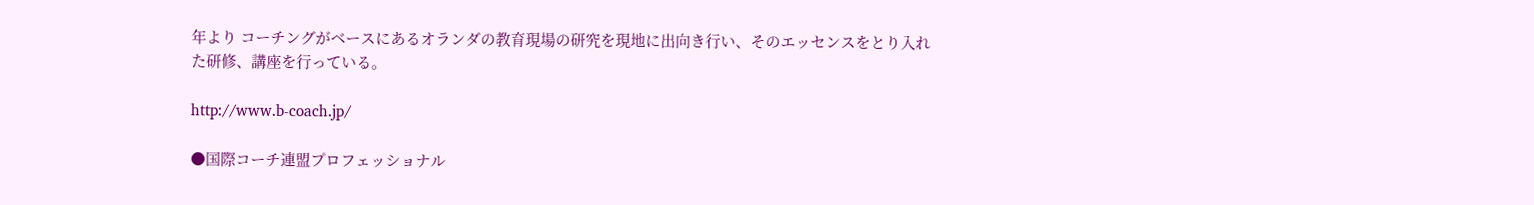年より コーチングがベースにあるオランダの教育現場の研究を現地に出向き行い、そのエッセンスをとり入れた研修、講座を行っている。

http://www.b-coach.jp/

●国際コーチ連盟プロフェッショナル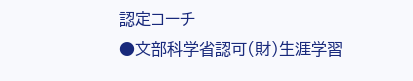認定コーチ
●文部科学省認可(財)生涯学習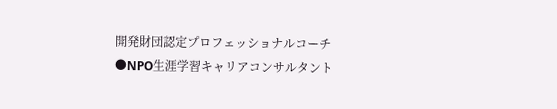開発財団認定プロフェッショナルコーチ
●NPO生涯学習キャリアコンサルタント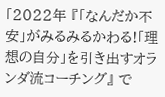「2022年 『「なんだか不安」がみるみるかわる!「理想の自分」を引き出すオランダ流コーチング』 で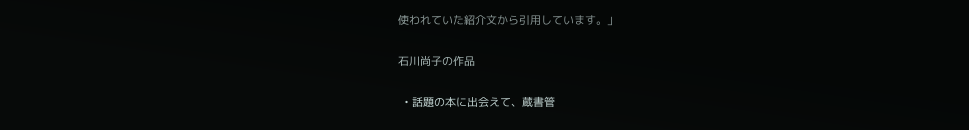使われていた紹介文から引用しています。」

石川尚子の作品

  • 話題の本に出会えて、蔵書管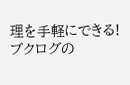理を手軽にできる!ブクログの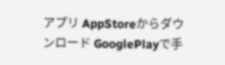アプリ AppStoreからダウンロード GooglePlayで手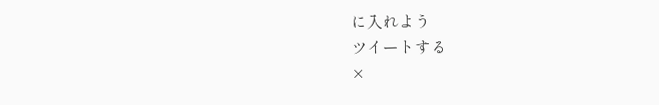に入れよう
ツイートする
×